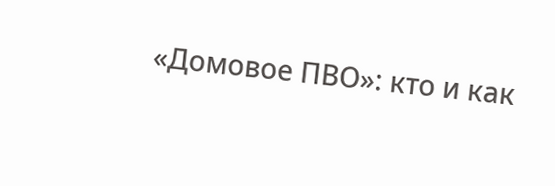«Домовое ПВО»: кто и как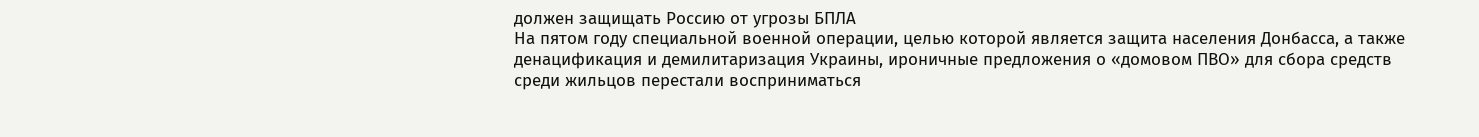должен защищать Россию от угрозы БПЛА
На пятом году специальной военной операции, целью которой является защита населения Донбасса, а также денацификация и демилитаризация Украины, ироничные предложения о «домовом ПВО» для сбора средств среди жильцов перестали восприниматься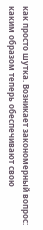как просто шутка. Возникает закономерный вопрос: каким образом теперь обеспечивают свою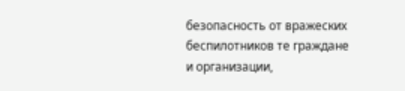безопасность от вражеских беспилотников те граждане и организации,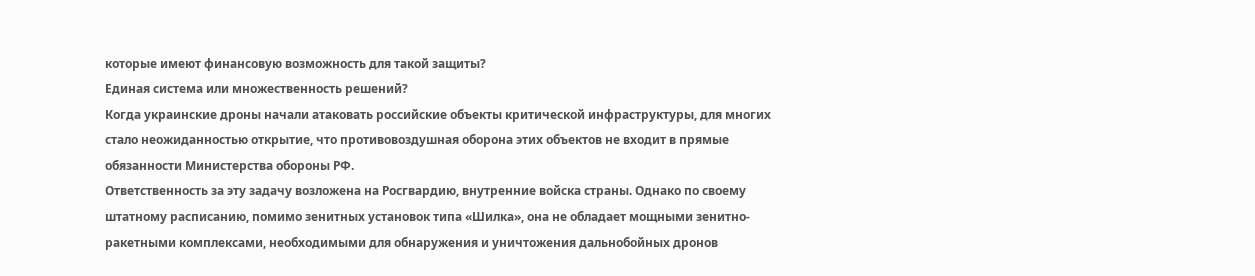которые имеют финансовую возможность для такой защиты?
Единая система или множественность решений?
Когда украинские дроны начали атаковать российские объекты критической инфраструктуры, для многих стало неожиданностью открытие, что противовоздушная оборона этих объектов не входит в прямые обязанности Министерства обороны РФ.
Ответственность за эту задачу возложена на Росгвардию, внутренние войска страны. Однако по своему штатному расписанию, помимо зенитных установок типа «Шилка», она не обладает мощными зенитно-ракетными комплексами, необходимыми для обнаружения и уничтожения дальнобойных дронов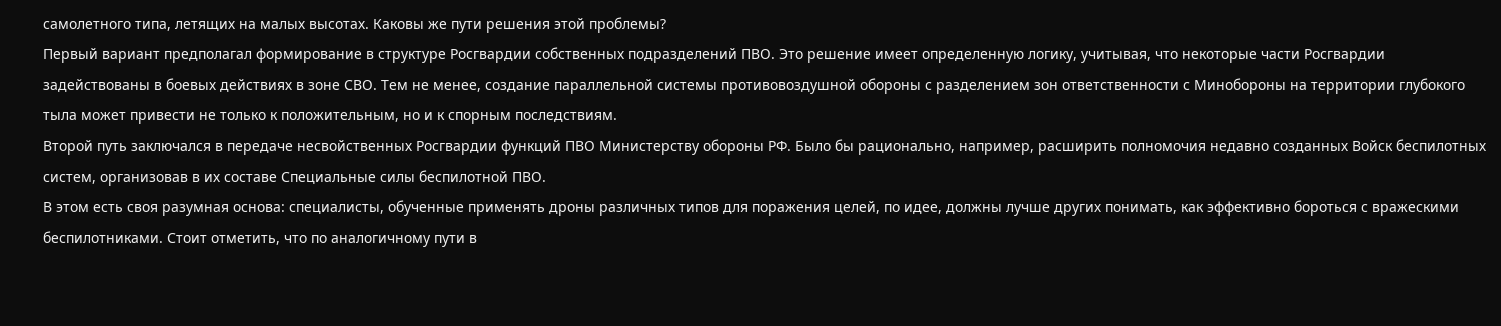самолетного типа, летящих на малых высотах. Каковы же пути решения этой проблемы?
Первый вариант предполагал формирование в структуре Росгвардии собственных подразделений ПВО. Это решение имеет определенную логику, учитывая, что некоторые части Росгвардии задействованы в боевых действиях в зоне СВО. Тем не менее, создание параллельной системы противовоздушной обороны с разделением зон ответственности с Минобороны на территории глубокого тыла может привести не только к положительным, но и к спорным последствиям.
Второй путь заключался в передаче несвойственных Росгвардии функций ПВО Министерству обороны РФ. Было бы рационально, например, расширить полномочия недавно созданных Войск беспилотных систем, организовав в их составе Специальные силы беспилотной ПВО.
В этом есть своя разумная основа: специалисты, обученные применять дроны различных типов для поражения целей, по идее, должны лучше других понимать, как эффективно бороться с вражескими беспилотниками. Стоит отметить, что по аналогичному пути в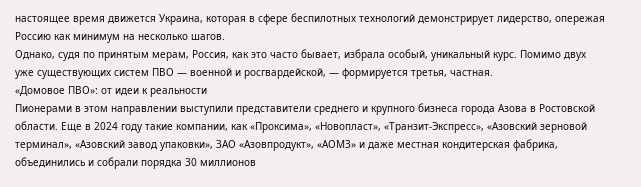настоящее время движется Украина, которая в сфере беспилотных технологий демонстрирует лидерство, опережая Россию как минимум на несколько шагов.
Однако, судя по принятым мерам, Россия, как это часто бывает, избрала особый, уникальный курс. Помимо двух уже существующих систем ПВО — военной и росгвардейской, — формируется третья, частная.
«Домовое ПВО»: от идеи к реальности
Пионерами в этом направлении выступили представители среднего и крупного бизнеса города Азова в Ростовской области. Еще в 2024 году такие компании, как «Проксима», «Новопласт», «Транзит-Экспресс», «Азовский зерновой терминал», «Азовский завод упаковки», ЗАО «Азовпродукт», «АОМЗ» и даже местная кондитерская фабрика, объединились и собрали порядка 30 миллионов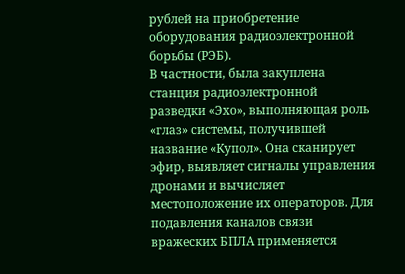рублей на приобретение оборудования радиоэлектронной борьбы (РЭБ).
В частности, была закуплена станция радиоэлектронной разведки «Эхо», выполняющая роль «глаз» системы, получившей название «Купол». Она сканирует эфир, выявляет сигналы управления дронами и вычисляет местоположение их операторов. Для подавления каналов связи вражеских БПЛА применяется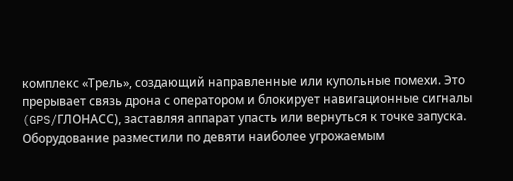комплекс «Трель», создающий направленные или купольные помехи. Это прерывает связь дрона с оператором и блокирует навигационные сигналы (GPS/ГЛОНАСС), заставляя аппарат упасть или вернуться к точке запуска.
Оборудование разместили по девяти наиболее угрожаемым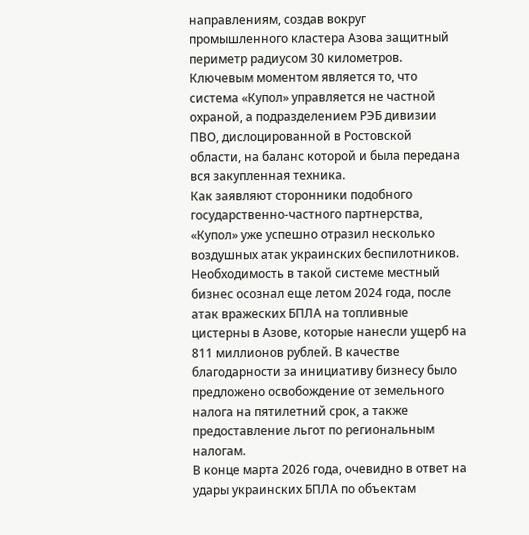направлениям, создав вокруг промышленного кластера Азова защитный периметр радиусом 30 километров. Ключевым моментом является то, что система «Купол» управляется не частной охраной, а подразделением РЭБ дивизии ПВО, дислоцированной в Ростовской области, на баланс которой и была передана вся закупленная техника.
Как заявляют сторонники подобного государственно-частного партнерства, «Купол» уже успешно отразил несколько воздушных атак украинских беспилотников. Необходимость в такой системе местный бизнес осознал еще летом 2024 года, после атак вражеских БПЛА на топливные цистерны в Азове, которые нанесли ущерб на 811 миллионов рублей. В качестве благодарности за инициативу бизнесу было предложено освобождение от земельного налога на пятилетний срок, а также предоставление льгот по региональным налогам.
В конце марта 2026 года, очевидно в ответ на удары украинских БПЛА по объектам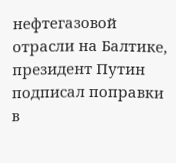нефтегазовой отрасли на Балтике, президент Путин подписал поправки в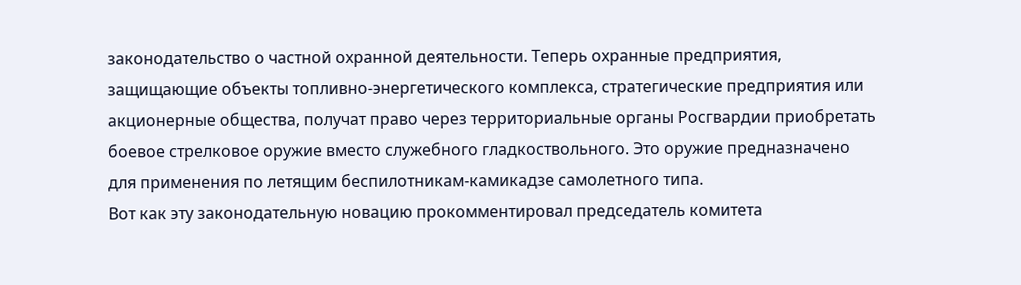законодательство о частной охранной деятельности. Теперь охранные предприятия, защищающие объекты топливно-энергетического комплекса, стратегические предприятия или акционерные общества, получат право через территориальные органы Росгвардии приобретать боевое стрелковое оружие вместо служебного гладкоствольного. Это оружие предназначено для применения по летящим беспилотникам-камикадзе самолетного типа.
Вот как эту законодательную новацию прокомментировал председатель комитета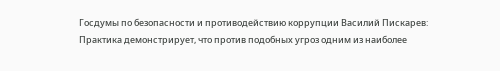Госдумы по безопасности и противодействию коррупции Василий Пискарев:
Практика демонстрирует, что против подобных угроз одним из наиболее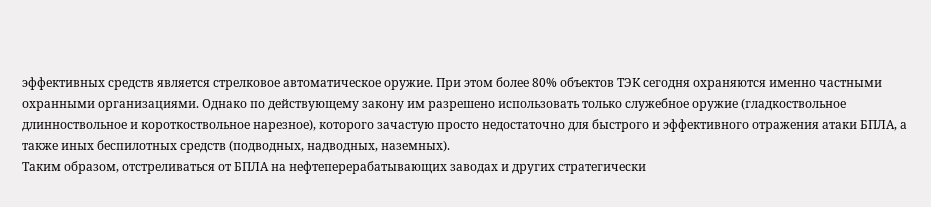эффективных средств является стрелковое автоматическое оружие. При этом более 80% объектов ТЭК сегодня охраняются именно частными охранными организациями. Однако по действующему закону им разрешено использовать только служебное оружие (гладкоствольное длинноствольное и короткоствольное нарезное), которого зачастую просто недостаточно для быстрого и эффективного отражения атаки БПЛА, а также иных беспилотных средств (подводных, надводных, наземных).
Таким образом, отстреливаться от БПЛА на нефтеперерабатывающих заводах и других стратегически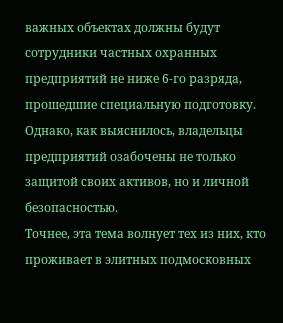важных объектах должны будут сотрудники частных охранных предприятий не ниже 6-го разряда, прошедшие специальную подготовку. Однако, как выяснилось, владельцы предприятий озабочены не только защитой своих активов, но и личной безопасностью.
Точнее, эта тема волнует тех из них, кто проживает в элитных подмосковных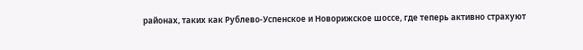районах, таких как Рублево-Успенское и Новорижское шоссе, где теперь активно страхуют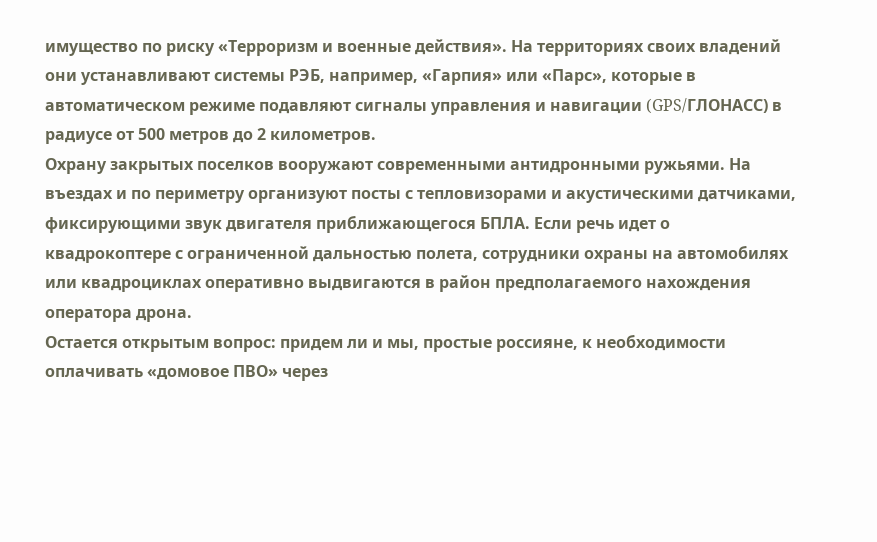имущество по риску «Терроризм и военные действия». На территориях своих владений они устанавливают системы РЭБ, например, «Гарпия» или «Парс», которые в автоматическом режиме подавляют сигналы управления и навигации (GPS/ГЛОНАСС) в радиусе от 500 метров до 2 километров.
Охрану закрытых поселков вооружают современными антидронными ружьями. На въездах и по периметру организуют посты с тепловизорами и акустическими датчиками, фиксирующими звук двигателя приближающегося БПЛА. Если речь идет о квадрокоптере с ограниченной дальностью полета, сотрудники охраны на автомобилях или квадроциклах оперативно выдвигаются в район предполагаемого нахождения оператора дрона.
Остается открытым вопрос: придем ли и мы, простые россияне, к необходимости оплачивать «домовое ПВО» через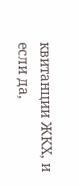квитанции ЖКХ, и если да,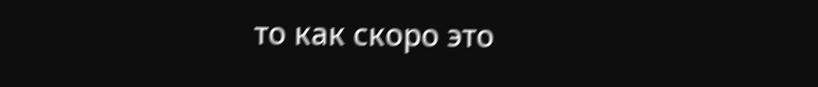то как скоро это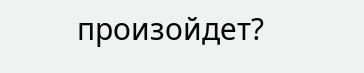произойдет?